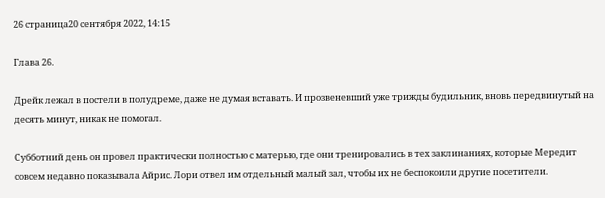26 страница20 сентября 2022, 14:15

Глава 26.

Дрейк лежал в постели в полудреме, даже не думая вставать. И прозвеневший уже трижды будильник, вновь передвинутый на десять минут, никак не помогал.

Субботний день он провел практически полностью с матерью, где они тренировались в тех заклинаниях, которые Мередит совсем недавно показывала Айрис. Лори отвел им отдельный малый зал, чтобы их не беспокоили другие посетители.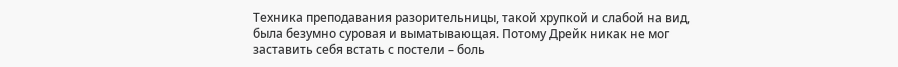Техника преподавания разорительницы, такой хрупкой и слабой на вид, была безумно суровая и выматывающая. Потому Дрейк никак не мог заставить себя встать с постели – боль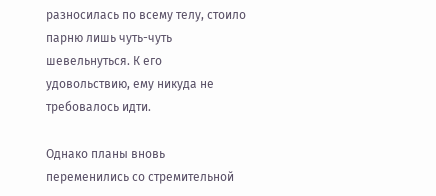разносилась по всему телу, стоило парню лишь чуть-чуть шевельнуться. К его удовольствию, ему никуда не требовалось идти.

Однако планы вновь переменились со стремительной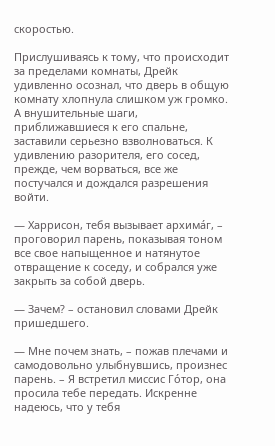скоростью.

Прислушиваясь к тому, что происходит за пределами комнаты, Дрейк удивленно осознал, что дверь в общую комнату хлопнула слишком уж громко. А внушительные шаги, приближавшиеся к его спальне, заставили серьезно взволноваться. К удивлению разорителя, его сосед, прежде, чем ворваться, все же постучался и дождался разрешения войти.

— Харрисон, тебя вызывает архима́г, – проговорил парень, показывая тоном все свое напыщенное и натянутое отвращение к соседу, и собрался уже закрыть за собой дверь.

— Зачем? – остановил словами Дрейк пришедшего.

— Мне почем знать, – пожав плечами и самодовольно улыбнувшись, произнес парень. – Я встретил миссис Го́тор, она просила тебе передать. Искренне надеюсь, что у тебя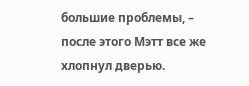большие проблемы, – после этого Мэтт все же хлопнул дверью.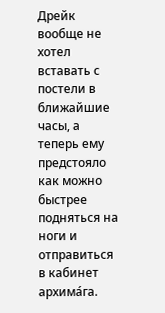Дрейк вообще не хотел вставать с постели в ближайшие часы, а теперь ему предстояло как можно быстрее подняться на ноги и отправиться в кабинет архима́га.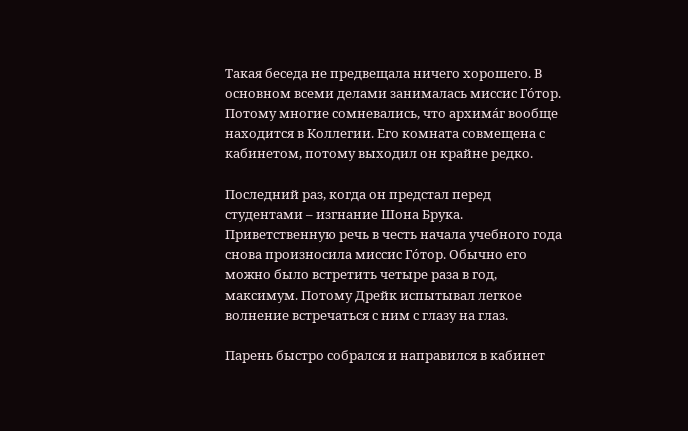Такая беседа не предвещала ничего хорошего. В основном всеми делами занималась миссис Го́тор. Потому многие сомневались, что архима́г вообще находится в Коллегии. Его комната совмещена с кабинетом, потому выходил он крайне редко.

Последний раз, когда он предстал перед студентами – изгнание Шона Брука. Приветственную речь в честь начала учебного года снова произносила миссис Го́тор. Обычно его можно было встретить четыре раза в год, максимум. Потому Дрейк испытывал легкое волнение встречаться с ним с глазу на глаз.

Парень быстро собрался и направился в кабинет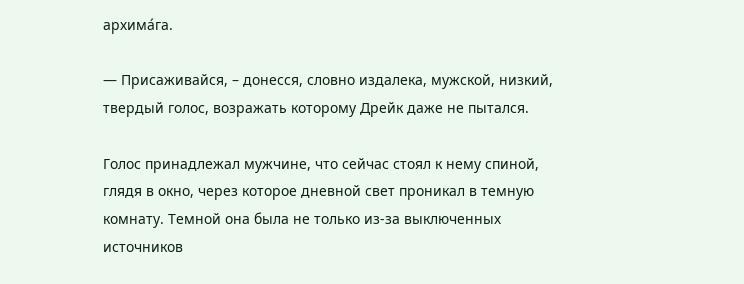архима́га.

— Присаживайся, – донесся, словно издалека, мужской, низкий, твердый голос, возражать которому Дрейк даже не пытался.

Голос принадлежал мужчине, что сейчас стоял к нему спиной, глядя в окно, через которое дневной свет проникал в темную комнату. Темной она была не только из-за выключенных источников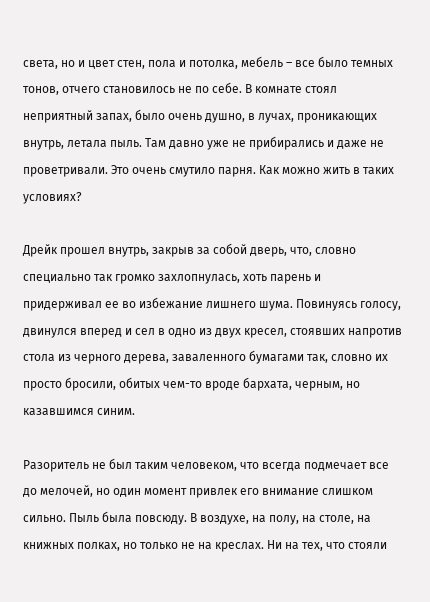света, но и цвет стен, пола и потолка, мебель – все было темных тонов, отчего становилось не по себе. В комнате стоял неприятный запах, было очень душно, в лучах, проникающих внутрь, летала пыль. Там давно уже не прибирались и даже не проветривали. Это очень смутило парня. Как можно жить в таких условиях?

Дрейк прошел внутрь, закрыв за собой дверь, что, словно специально так громко захлопнулась, хоть парень и придерживал ее во избежание лишнего шума. Повинуясь голосу, двинулся вперед и сел в одно из двух кресел, стоявших напротив стола из черного дерева, заваленного бумагами так, словно их просто бросили, обитых чем-то вроде бархата, черным, но казавшимся синим.

Разоритель не был таким человеком, что всегда подмечает все до мелочей, но один момент привлек его внимание слишком сильно. Пыль была повсюду. В воздухе, на полу, на столе, на книжных полках, но только не на креслах. Ни на тех, что стояли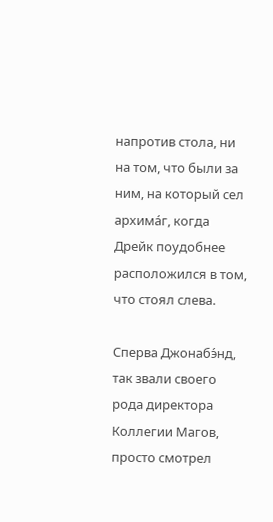напротив стола, ни на том, что были за ним, на который сел архима́г, когда Дрейк поудобнее расположился в том, что стоял слева.

Сперва Джонабэ́нд, так звали своего рода директора Коллегии Магов, просто смотрел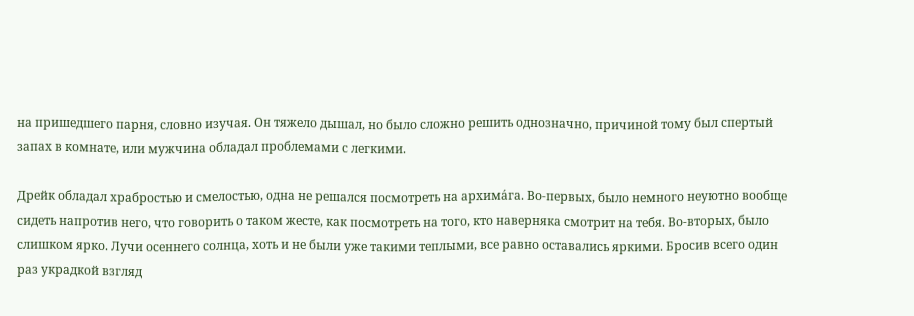на пришедшего парня, словно изучая. Он тяжело дышал, но было сложно решить однозначно, причиной тому был спертый запах в комнате, или мужчина обладал проблемами с легкими.

Дрейк обладал храбростью и смелостью, одна не решался посмотреть на архима́га. Во-первых, было немного неуютно вообще сидеть напротив него, что говорить о таком жесте, как посмотреть на того, кто наверняка смотрит на тебя. Во-вторых, было слишком ярко. Лучи осеннего солнца, хоть и не были уже такими теплыми, все равно оставались яркими. Бросив всего один раз украдкой взгляд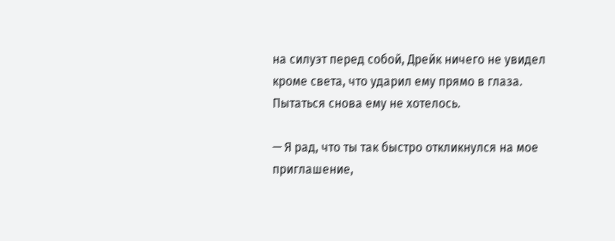на силуэт перед собой, Дрейк ничего не увидел кроме света, что ударил ему прямо в глаза. Пытаться снова ему не хотелось.

— Я рад, что ты так быстро откликнулся на мое приглашение,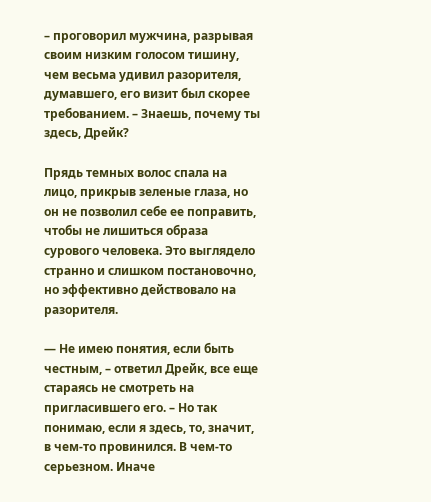– проговорил мужчина, разрывая своим низким голосом тишину, чем весьма удивил разорителя, думавшего, его визит был скорее требованием. – Знаешь, почему ты здесь, Дрейк?

Прядь темных волос спала на лицо, прикрыв зеленые глаза, но он не позволил себе ее поправить, чтобы не лишиться образа сурового человека. Это выглядело странно и слишком постановочно, но эффективно действовало на разорителя.

— Не имею понятия, если быть честным, – ответил Дрейк, все еще стараясь не смотреть на пригласившего его. – Но так понимаю, если я здесь, то, значит, в чем-то провинился. В чем-то серьезном. Иначе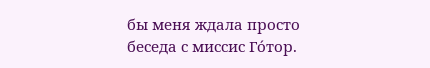бы меня ждала просто беседа с миссис Го́тор.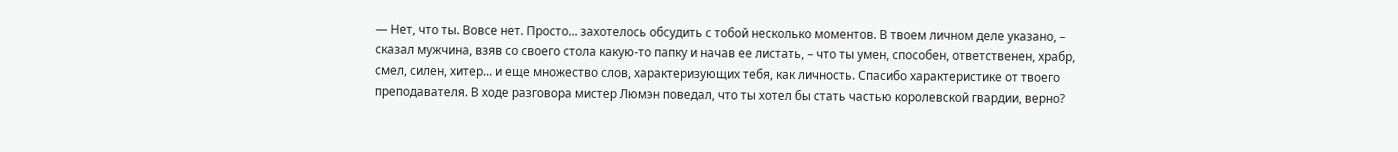— Нет, что ты. Вовсе нет. Просто... захотелось обсудить с тобой несколько моментов. В твоем личном деле указано, – сказал мужчина, взяв со своего стола какую-то папку и начав ее листать, – что ты умен, способен, ответственен, храбр, смел, силен, хитер... и еще множество слов, характеризующих тебя, как личность. Спасибо характеристике от твоего преподавателя. В ходе разговора мистер Люмэн поведал, что ты хотел бы стать частью королевской гвардии, верно?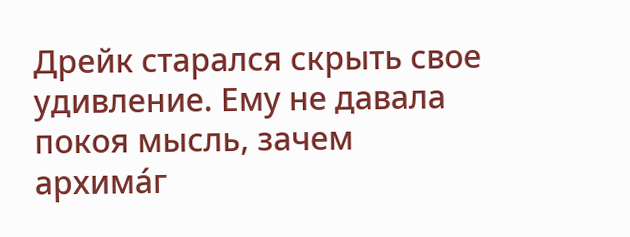Дрейк старался скрыть свое удивление. Ему не давала покоя мысль, зачем архима́г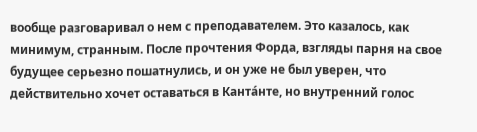вообще разговаривал о нем с преподавателем. Это казалось, как минимум, странным. После прочтения Форда, взгляды парня на свое будущее серьезно пошатнулись, и он уже не был уверен, что действительно хочет оставаться в Канта́нте, но внутренний голос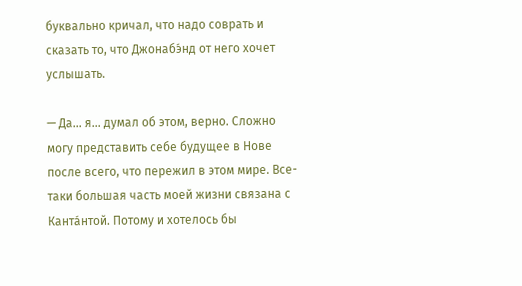буквально кричал, что надо соврать и сказать то, что Джонабэ́нд от него хочет услышать.

— Да... я... думал об этом, верно. Сложно могу представить себе будущее в Нове после всего, что пережил в этом мире. Все-таки большая часть моей жизни связана с Канта́нтой. Потому и хотелось бы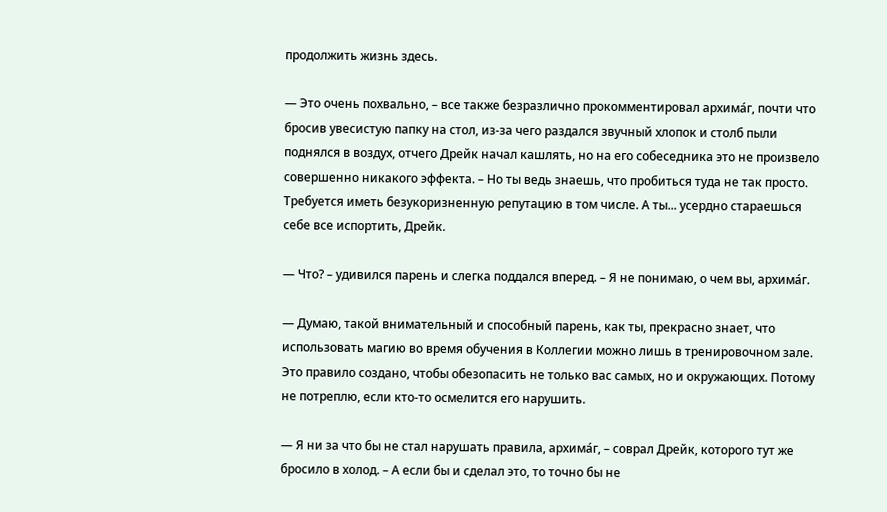продолжить жизнь здесь.

— Это очень похвально, – все также безразлично прокомментировал архима́г, почти что бросив увесистую папку на стол, из-за чего раздался звучный хлопок и столб пыли поднялся в воздух, отчего Дрейк начал кашлять, но на его собеседника это не произвело совершенно никакого эффекта. – Но ты ведь знаешь, что пробиться туда не так просто. Требуется иметь безукоризненную репутацию в том числе. А ты... усердно стараешься себе все испортить, Дрейк.

— Что? – удивился парень и слегка поддался вперед. – Я не понимаю, о чем вы, архима́г.

— Думаю, такой внимательный и способный парень, как ты, прекрасно знает, что использовать магию во время обучения в Коллегии можно лишь в тренировочном зале. Это правило создано, чтобы обезопасить не только вас самых, но и окружающих. Потому не потреплю, если кто-то осмелится его нарушить.

— Я ни за что бы не стал нарушать правила, архима́г, – соврал Дрейк, которого тут же бросило в холод. – А если бы и сделал это, то точно бы не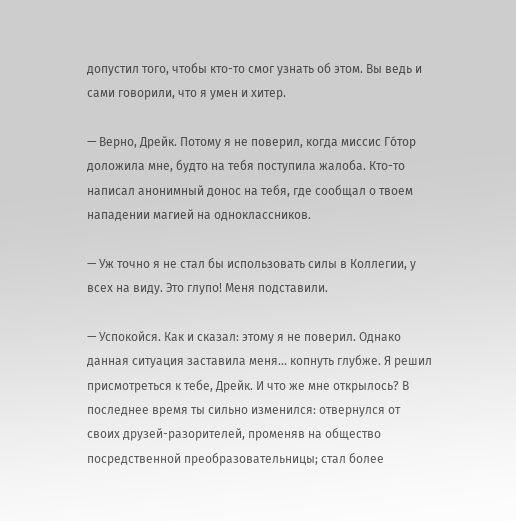допустил того, чтобы кто-то смог узнать об этом. Вы ведь и сами говорили, что я умен и хитер.

— Верно, Дрейк. Потому я не поверил, когда миссис Го́тор доложила мне, будто на тебя поступила жалоба. Кто-то написал анонимный донос на тебя, где сообщал о твоем нападении магией на одноклассников.

— Уж точно я не стал бы использовать силы в Коллегии, у всех на виду. Это глупо! Меня подставили.

— Успокойся. Как и сказал: этому я не поверил. Однако данная ситуация заставила меня... копнуть глубже. Я решил присмотреться к тебе, Дрейк. И что же мне открылось? В последнее время ты сильно изменился: отвернулся от своих друзей-разорителей, променяв на общество посредственной преобразовательницы; стал более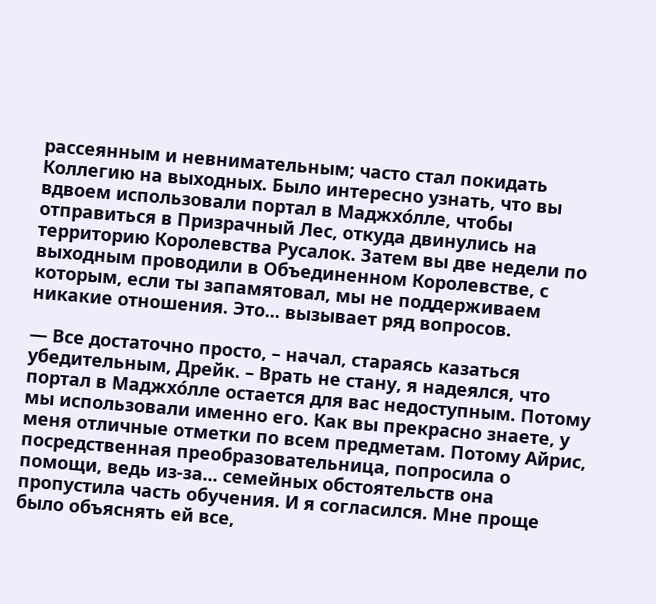рассеянным и невнимательным; часто стал покидать Коллегию на выходных. Было интересно узнать, что вы вдвоем использовали портал в Маджхо́лле, чтобы отправиться в Призрачный Лес, откуда двинулись на территорию Королевства Русалок. Затем вы две недели по выходным проводили в Объединенном Королевстве, с которым, если ты запамятовал, мы не поддерживаем никакие отношения. Это... вызывает ряд вопросов.

— Все достаточно просто, – начал, стараясь казаться убедительным, Дрейк. – Врать не стану, я надеялся, что портал в Маджхо́лле остается для вас недоступным. Потому мы использовали именно его. Как вы прекрасно знаете, у меня отличные отметки по всем предметам. Потому Айрис, посредственная преобразовательница, попросила о помощи, ведь из-за... семейных обстоятельств она пропустила часть обучения. И я согласился. Мне проще было объяснять ей все,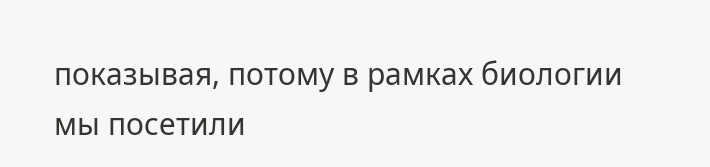показывая, потому в рамках биологии мы посетили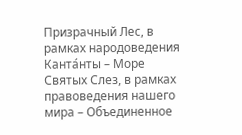Призрачный Лес, в рамках народоведения Канта́нты – Море Святых Слез, в рамках правоведения нашего мира – Объединенное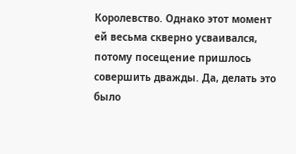Королевство. Однако этот момент ей весьма скверно усваивался, потому посещение пришлось совершить дважды. Да, делать это было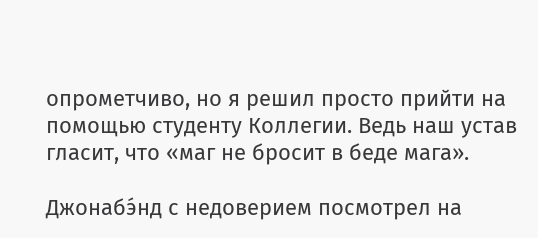опрометчиво, но я решил просто прийти на помощью студенту Коллегии. Ведь наш устав гласит, что «маг не бросит в беде мага».

Джонабэ́нд с недоверием посмотрел на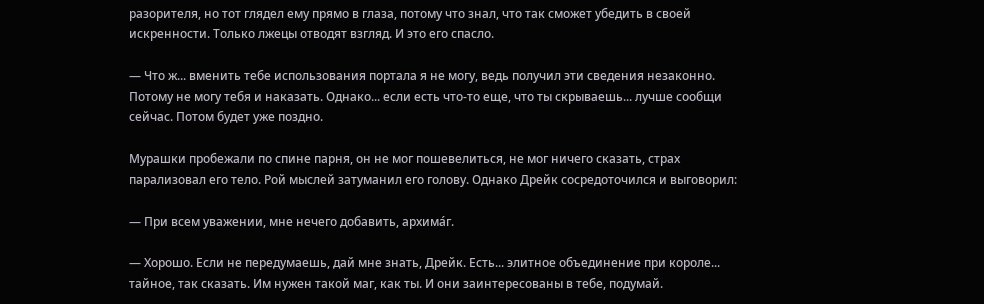разорителя, но тот глядел ему прямо в глаза, потому что знал, что так сможет убедить в своей искренности. Только лжецы отводят взгляд. И это его спасло.

— Что ж... вменить тебе использования портала я не могу, ведь получил эти сведения незаконно. Потому не могу тебя и наказать. Однако... если есть что-то еще, что ты скрываешь... лучше сообщи сейчас. Потом будет уже поздно.

Мурашки пробежали по спине парня, он не мог пошевелиться, не мог ничего сказать, страх парализовал его тело. Рой мыслей затуманил его голову. Однако Дрейк сосредоточился и выговорил:

— При всем уважении, мне нечего добавить, архима́г.

— Хорошо. Если не передумаешь, дай мне знать, Дрейк. Есть... элитное объединение при короле... тайное, так сказать. Им нужен такой маг, как ты. И они заинтересованы в тебе, подумай.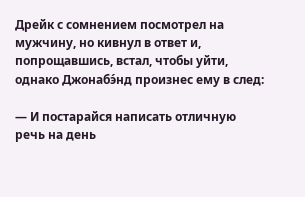Дрейк с сомнением посмотрел на мужчину, но кивнул в ответ и, попрощавшись, встал, чтобы уйти, однако Джонабэ́нд произнес ему в след:

— И постарайся написать отличную речь на день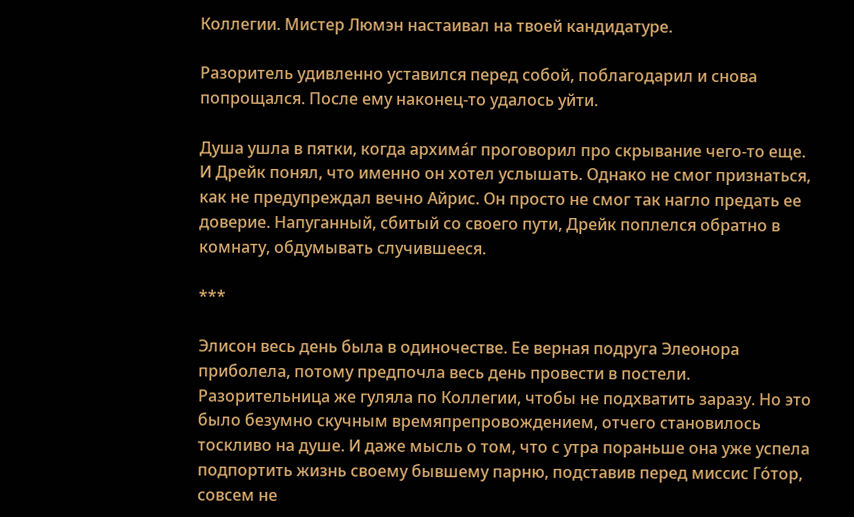Коллегии. Мистер Люмэн настаивал на твоей кандидатуре.

Разоритель удивленно уставился перед собой, поблагодарил и снова попрощался. После ему наконец-то удалось уйти.

Душа ушла в пятки, когда архима́г проговорил про скрывание чего-то еще. И Дрейк понял, что именно он хотел услышать. Однако не смог признаться, как не предупреждал вечно Айрис. Он просто не смог так нагло предать ее доверие. Напуганный, сбитый со своего пути, Дрейк поплелся обратно в комнату, обдумывать случившееся.

***

Элисон весь день была в одиночестве. Ее верная подруга Элеонора приболела, потому предпочла весь день провести в постели. Разорительница же гуляла по Коллегии, чтобы не подхватить заразу. Но это было безумно скучным времяпрепровождением, отчего становилось тоскливо на душе. И даже мысль о том, что с утра пораньше она уже успела подпортить жизнь своему бывшему парню, подставив перед миссис Го́тор, совсем не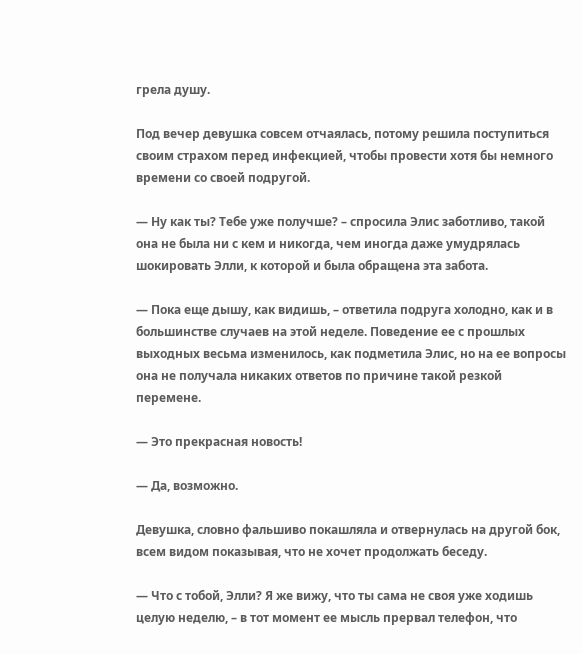грела душу.

Под вечер девушка совсем отчаялась, потому решила поступиться своим страхом перед инфекцией, чтобы провести хотя бы немного времени со своей подругой.

— Ну как ты? Тебе уже получше? – спросила Элис заботливо, такой она не была ни с кем и никогда, чем иногда даже умудрялась шокировать Элли, к которой и была обращена эта забота.

— Пока еще дышу, как видишь, – ответила подруга холодно, как и в большинстве случаев на этой неделе. Поведение ее с прошлых выходных весьма изменилось, как подметила Элис, но на ее вопросы она не получала никаких ответов по причине такой резкой перемене.

— Это прекрасная новость!

— Да, возможно.

Девушка, словно фальшиво покашляла и отвернулась на другой бок, всем видом показывая, что не хочет продолжать беседу.

— Что с тобой, Элли? Я же вижу, что ты сама не своя уже ходишь целую неделю, – в тот момент ее мысль прервал телефон, что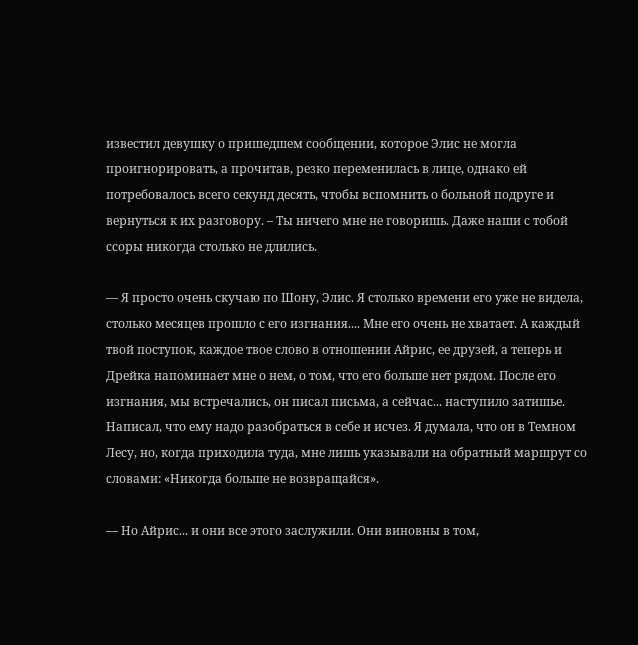известил девушку о пришедшем сообщении, которое Элис не могла проигнорировать, а прочитав, резко переменилась в лице, однако ей потребовалось всего секунд десять, чтобы вспомнить о больной подруге и вернуться к их разговору. – Ты ничего мне не говоришь. Даже наши с тобой ссоры никогда столько не длились.

— Я просто очень скучаю по Шону, Элис. Я столько времени его уже не видела, столько месяцев прошло с его изгнания.... Мне его очень не хватает. А каждый твой поступок, каждое твое слово в отношении Айрис, ее друзей, а теперь и Дрейка напоминает мне о нем, о том, что его больше нет рядом. После его изгнания, мы встречались, он писал письма, а сейчас... наступило затишье. Написал, что ему надо разобраться в себе и исчез. Я думала, что он в Темном Лесу, но, когда приходила туда, мне лишь указывали на обратный маршрут со словами: «Никогда больше не возвращайся».

— Но Айрис... и они все этого заслужили. Они виновны в том,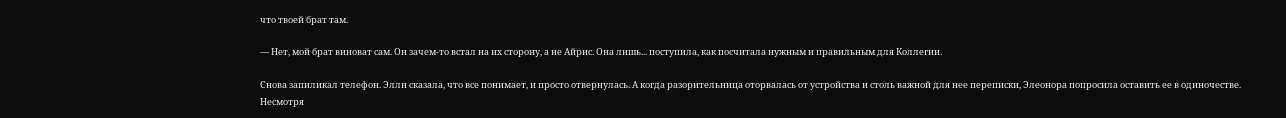что твоей брат там.

— Нет, мой брат виноват сам. Он зачем-то встал на их сторону, а не Айрис. Она лишь... поступила, как посчитала нужным и правильным для Коллегии.

Снова запиликал телефон. Элли сказала, что все понимает, и просто отвернулась. А когда разорительница оторвалась от устройства и столь важной для нее переписки, Элеонора попросила оставить ее в одиночестве. Несмотря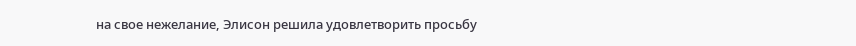на свое нежелание, Элисон решила удовлетворить просьбу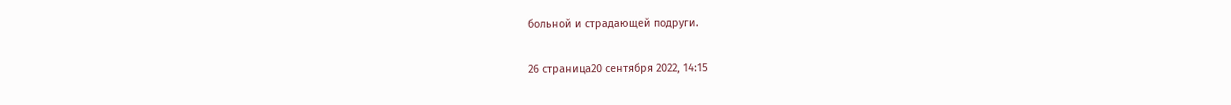больной и страдающей подруги.

26 страница20 сентября 2022, 14:15